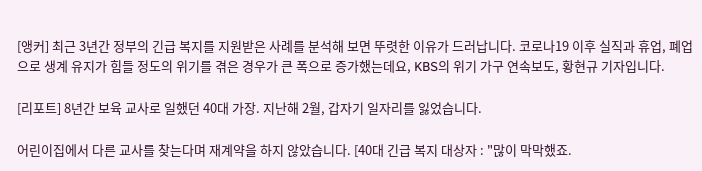[앵커] 최근 3년간 정부의 긴급 복지를 지원받은 사례를 분석해 보면 뚜렷한 이유가 드러납니다. 코로나19 이후 실직과 휴업, 폐업으로 생계 유지가 힘들 정도의 위기를 겪은 경우가 큰 폭으로 증가했는데요, KBS의 위기 가구 연속보도, 황현규 기자입니다.

[리포트] 8년간 보육 교사로 일했던 40대 가장. 지난해 2월, 갑자기 일자리를 잃었습니다.

어린이집에서 다른 교사를 찾는다며 재계약을 하지 않았습니다. [40대 긴급 복지 대상자 : "많이 막막했죠.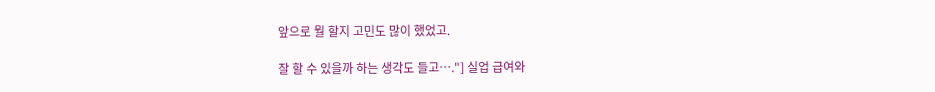앞으로 뭘 할지 고민도 많이 했었고.

잘 할 수 있을까 하는 생각도 들고…."] 실업 급여와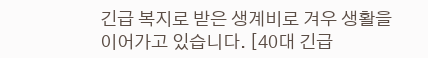긴급 복지로 받은 생계비로 겨우 생활을 이어가고 있습니다. [40대 긴급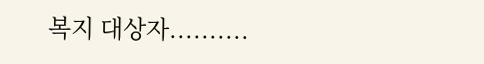복지 대상자..........